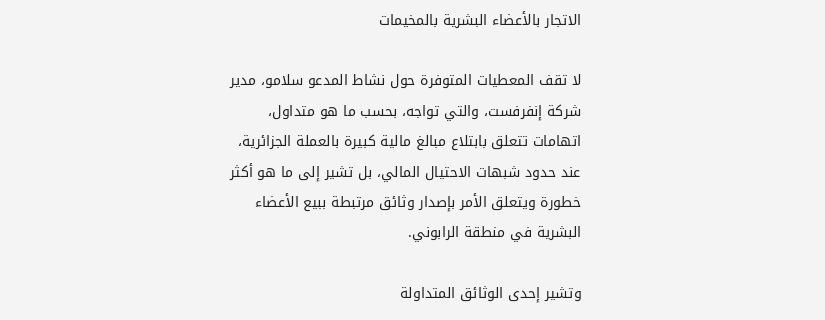الاتجار بالأعضاء البشرية بالمخيمات

لا تقف المعطيات المتوفرة حول نشاط المدعو سلامو، مدير شركة إنفرفست، والتي تواجه، بحسب ما هو متداول، اتهامات تتعلق بابتلاع مبالغ مالية كبيرة بالعملة الجزائرية، عند حدود شبهات الاحتيال المالي، بل تشير إلى ما هو أكثر خطورة ويتعلق الأمر بإصدار وثائق مرتبطة ببيع الأعضاء البشرية في منطقة الرابوني.

وتشير إحدى الوثائق المتداولة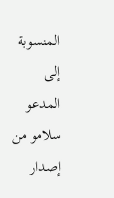المنسوبة إلى المدعو سلامو من إصدار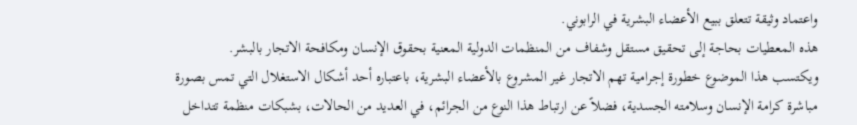واعتماد وثيقة تتعلق ببيع الأعضاء البشرية في الرابوني.
هذه المعطيات بحاجة إلى تحقيق مستقل وشفاف من المنظمات الدولية المعنية بحقوق الإنسان ومكافحة الاتجار بالبشر.
ويكتسب هذا الموضوع خطورة إجرامية تهم الاتجار غير المشروع بالأعضاء البشرية، باعتباره أحد أشكال الاستغلال التي تمس بصورة مباشرة كرامة الإنسان وسلامته الجسدية، فضلاً عن ارتباط هذا النوع من الجرائم، في العديد من الحالات، بشبكات منظمة تتداخل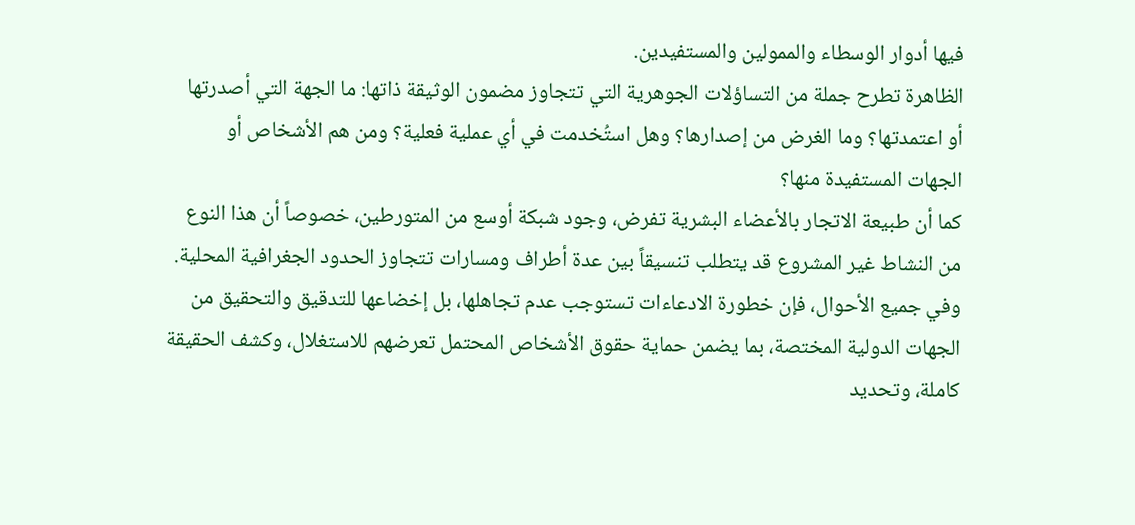فيها أدوار الوسطاء والممولين والمستفيدين.
الظاهرة تطرح جملة من التساؤلات الجوهرية التي تتجاوز مضمون الوثيقة ذاتها: ما الجهة التي أصدرتها أو اعتمدتها؟ وما الغرض من إصدارها؟ وهل استُخدمت في أي عملية فعلية؟ ومن هم الأشخاص أو الجهات المستفيدة منها؟
كما أن طبيعة الاتجار بالأعضاء البشرية تفرض، وجود شبكة أوسع من المتورطين، خصوصاً أن هذا النوع من النشاط غير المشروع قد يتطلب تنسيقاً بين عدة أطراف ومسارات تتجاوز الحدود الجغرافية المحلية.
وفي جميع الأحوال، فإن خطورة الادعاءات تستوجب عدم تجاهلها، بل إخضاعها للتدقيق والتحقيق من الجهات الدولية المختصة، بما يضمن حماية حقوق الأشخاص المحتمل تعرضهم للاستغلال، وكشف الحقيقة كاملة، وتحديد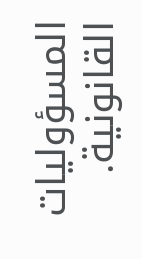المسؤوليات القانونية.